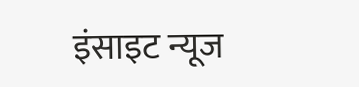इंसाइट न्यूज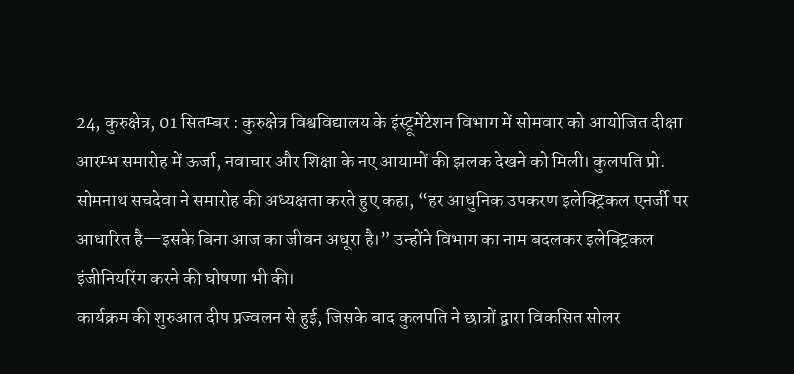24, कुरुक्षेत्र, 01 सितम्बर : कुरुक्षेत्र विश्वविद्यालय के इंस्ट्रूमेंटेशन विभाग में सोमवार को आयोजित दीक्षा आरम्भ समारोह में ऊर्जा, नवाचार और शिक्षा के नए आयामों की झलक देखने को मिली। कुलपति प्रो. सोमनाथ सचदेवा ने समारोह की अध्यक्षता करते हुए कहा, “हर आधुनिक उपकरण इलेक्ट्रिकल एनर्जी पर आधारित है—इसके बिना आज का जीवन अधूरा है।” उन्होंने विभाग का नाम बदलकर इलेक्ट्रिकल इंजीनियरिंग करने की घोषणा भी की।
कार्यक्रम की शुरुआत दीप प्रज्वलन से हुई, जिसके बाद कुलपति ने छात्रों द्वारा विकसित सोलर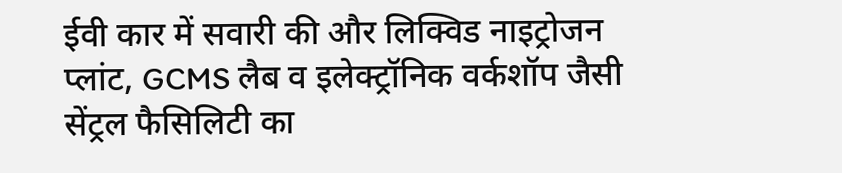ईवी कार में सवारी की और लिक्विड नाइट्रोजन प्लांट, GCMS लैब व इलेक्ट्रॉनिक वर्कशॉप जैसी सेंट्रल फैसिलिटी का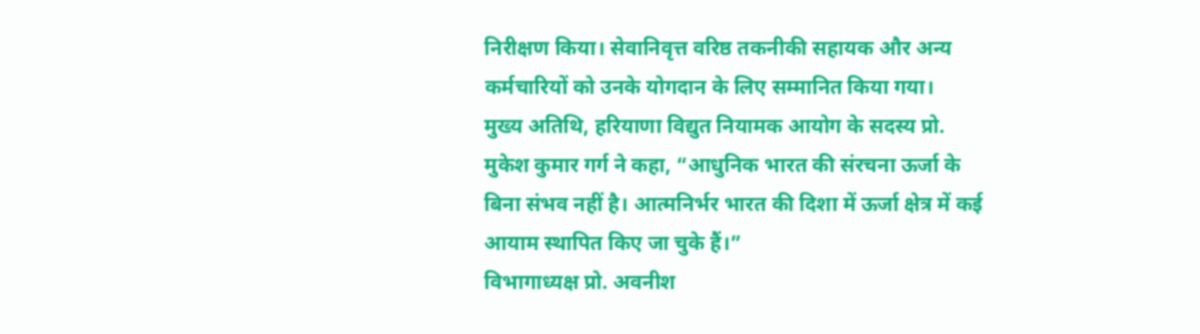निरीक्षण किया। सेवानिवृत्त वरिष्ठ तकनीकी सहायक और अन्य कर्मचारियों को उनके योगदान के लिए सम्मानित किया गया।
मुख्य अतिथि, हरियाणा विद्युत नियामक आयोग के सदस्य प्रो. मुकेश कुमार गर्ग ने कहा, “आधुनिक भारत की संरचना ऊर्जा के बिना संभव नहीं है। आत्मनिर्भर भारत की दिशा में ऊर्जा क्षेत्र में कई आयाम स्थापित किए जा चुके हैं।”
विभागाध्यक्ष प्रो. अवनीश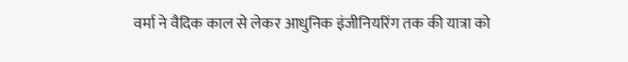वर्मा ने वैदिक काल से लेकर आधुनिक इंजीनियरिंग तक की यात्रा को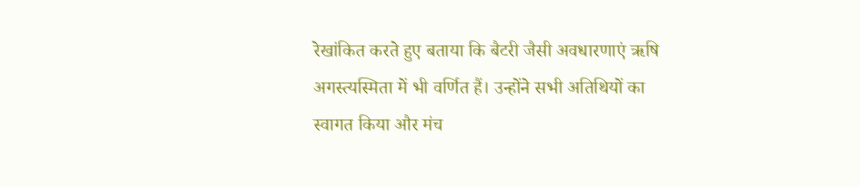रेखांकित करते हुए बताया कि बैटरी जैसी अवधारणाएं ऋषि अगस्त्यस्मिता में भी वर्णित हैं। उन्होंने सभी अतिथियों का स्वागत किया और मंच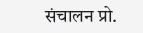संचालन प्रो.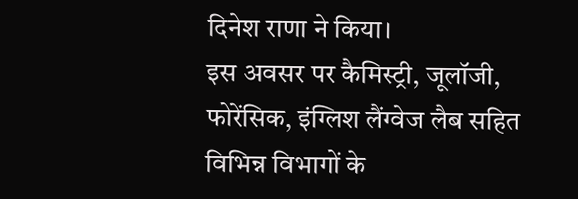दिनेश राणा ने किया।
इस अवसर पर कैमिस्ट्री, जूलॉजी, फोरेंसिक, इंग्लिश लैंग्वेज लैब सहित विभिन्न विभागों के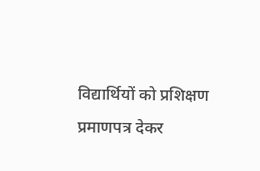विद्यार्थियों को प्रशिक्षण प्रमाणपत्र देकर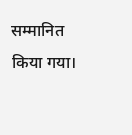सम्मानित किया गया।